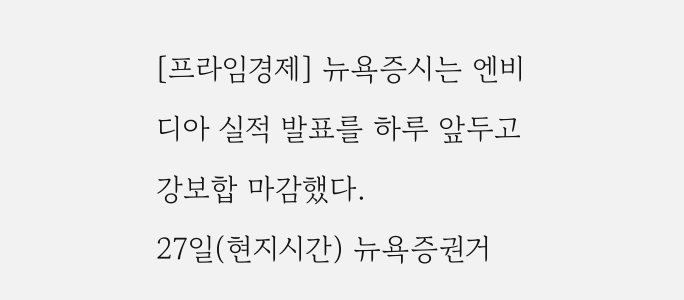[프라임경제] 뉴욕증시는 엔비디아 실적 발표를 하루 앞두고 강보합 마감했다.
27일(현지시간) 뉴욕증권거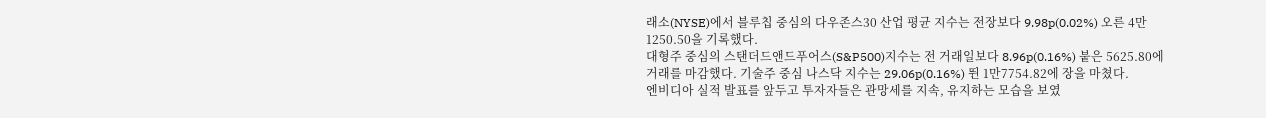래소(NYSE)에서 블루칩 중심의 다우존스30 산업 평균 지수는 전장보다 9.98p(0.02%) 오른 4만1250.50을 기록했다.
대형주 중심의 스탠더드앤드푸어스(S&P500)지수는 전 거래일보다 8.96p(0.16%) 붙은 5625.80에 거래를 마감했다. 기술주 중심 나스닥 지수는 29.06p(0.16%) 뛴 1만7754.82에 장을 마쳤다.
엔비디아 실적 발표를 앞두고 투자자들은 관망세를 지속, 유지하는 모습을 보였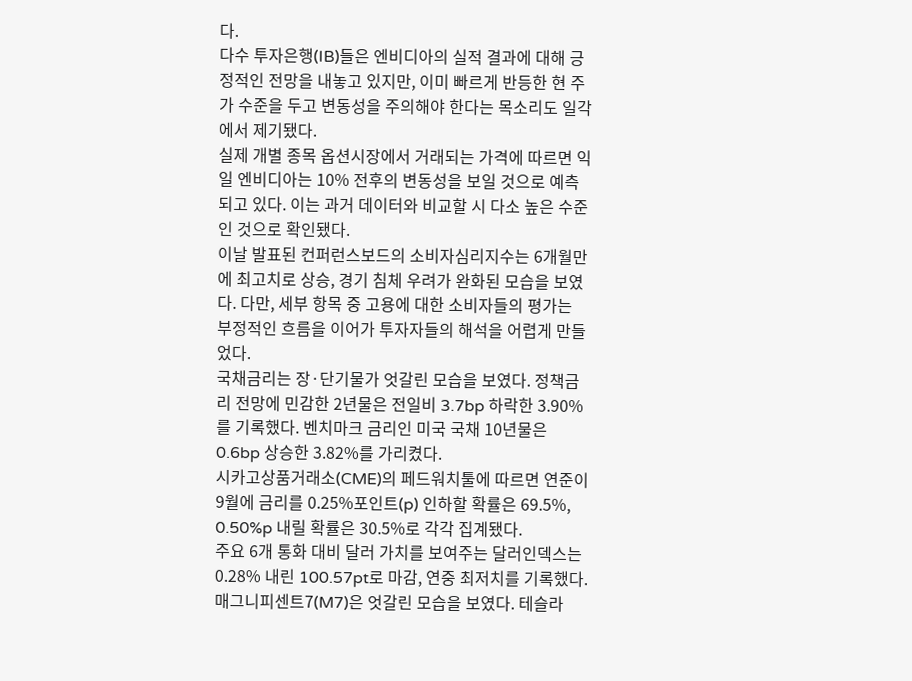다.
다수 투자은행(IB)들은 엔비디아의 실적 결과에 대해 긍정적인 전망을 내놓고 있지만, 이미 빠르게 반등한 현 주가 수준을 두고 변동성을 주의해야 한다는 목소리도 일각에서 제기됐다.
실제 개별 종목 옵션시장에서 거래되는 가격에 따르면 익일 엔비디아는 10% 전후의 변동성을 보일 것으로 예측되고 있다. 이는 과거 데이터와 비교할 시 다소 높은 수준인 것으로 확인됐다.
이날 발표된 컨퍼런스보드의 소비자심리지수는 6개월만에 최고치로 상승, 경기 침체 우려가 완화된 모습을 보였다. 다만, 세부 항목 중 고용에 대한 소비자들의 평가는 부정적인 흐름을 이어가 투자자들의 해석을 어렵게 만들었다.
국채금리는 장·단기물가 엇갈린 모습을 보였다. 정책금리 전망에 민감한 2년물은 전일비 3.7bp 하락한 3.90%를 기록했다. 벤치마크 금리인 미국 국채 10년물은 0.6bp 상승한 3.82%를 가리켰다.
시카고상품거래소(CME)의 페드워치툴에 따르면 연준이 9월에 금리를 0.25%포인트(p) 인하할 확률은 69.5%, 0.50%p 내릴 확률은 30.5%로 각각 집계됐다.
주요 6개 통화 대비 달러 가치를 보여주는 달러인덱스는 0.28% 내린 100.57pt로 마감, 연중 최저치를 기록했다.
매그니피센트7(M7)은 엇갈린 모습을 보였다. 테슬라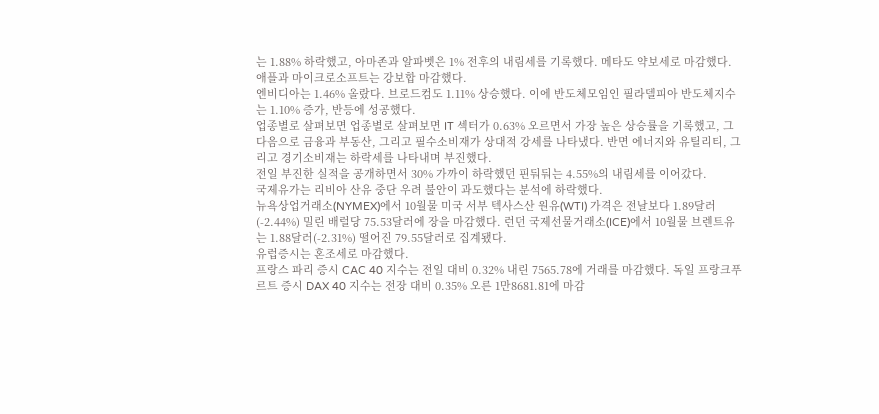는 1.88% 하락했고, 아마존과 알파벳은 1% 전후의 내림세를 기록했다. 메타도 약보세로 마감했다. 애플과 마이크로소프트는 강보합 마감했다.
엔비디아는 1.46% 올랐다. 브로드컴도 1.11% 상승했다. 이에 반도체모임인 필라델피아 반도체지수는 1.10% 증가, 반등에 성공했다.
업종별로 살펴보면 업종별로 살펴보면 IT 섹터가 0.63% 오르면서 가장 높은 상승률을 기록했고, 그 다음으로 금융과 부동산, 그리고 필수소비재가 상대적 강세를 나타냈다. 반면 에너지와 유틸리티, 그리고 경기소비재는 하락세를 나타내며 부진했다.
전일 부진한 실적을 공개하면서 30% 가까이 하락했던 핀둬둬는 4.55%의 내림세를 이어갔다.
국제유가는 리비아 산유 중단 우려 불안이 과도했다는 분석에 하락했다.
뉴욕상업거래소(NYMEX)에서 10월물 미국 서부 텍사스산 원유(WTI) 가격은 전날보다 1.89달러(-2.44%) 밀린 배럴당 75.53달러에 장을 마감했다. 런던 국제선물거래소(ICE)에서 10월물 브렌트유는 1.88달러(-2.31%) 떨어진 79.55달러로 집계됐다.
유럽증시는 혼조세로 마감했다.
프랑스 파리 증시 CAC 40 지수는 전일 대비 0.32% 내린 7565.78에 거래를 마감했다. 독일 프랑크푸르트 증시 DAX 40 지수는 전장 대비 0.35% 오른 1만8681.81에 마감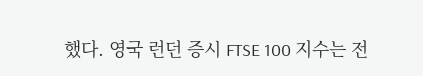했다. 영국 런던 증시 FTSE 100 지수는 전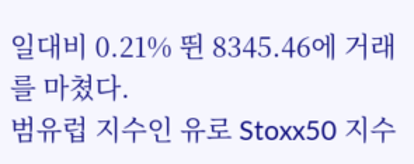일대비 0.21% 뛴 8345.46에 거래를 마쳤다.
범유럽 지수인 유로 Stoxx50 지수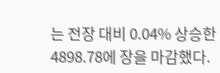는 전장 대비 0.04% 상승한 4898.78에 장을 마감했다.